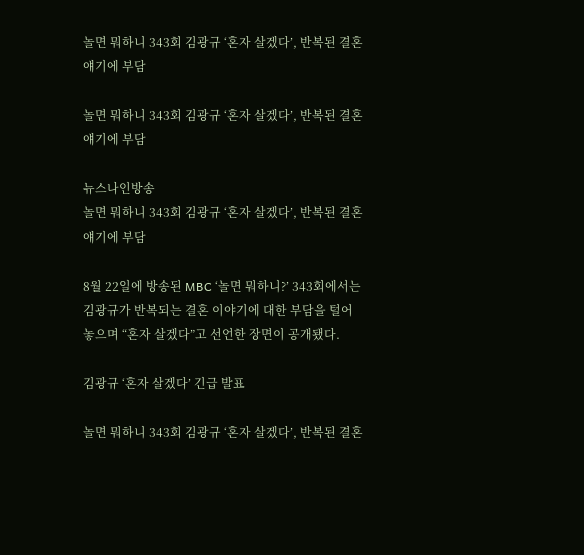놀면 뭐하니 343회 김광규 ‘혼자 살겠다’, 반복된 결혼 얘기에 부담

놀면 뭐하니 343회 김광규 ‘혼자 살겠다’, 반복된 결혼 얘기에 부담

뉴스나인방송
놀면 뭐하니 343회 김광규 ‘혼자 살겠다’, 반복된 결혼 얘기에 부담

8월 22일에 방송된 MBC ‘놀면 뭐하니?’ 343회에서는 김광규가 반복되는 결혼 이야기에 대한 부담을 털어놓으며 “혼자 살겠다”고 선언한 장면이 공개됐다.

김광규 ‘혼자 살겠다’ 긴급 발표

놀면 뭐하니 343회 김광규 ‘혼자 살겠다’, 반복된 결혼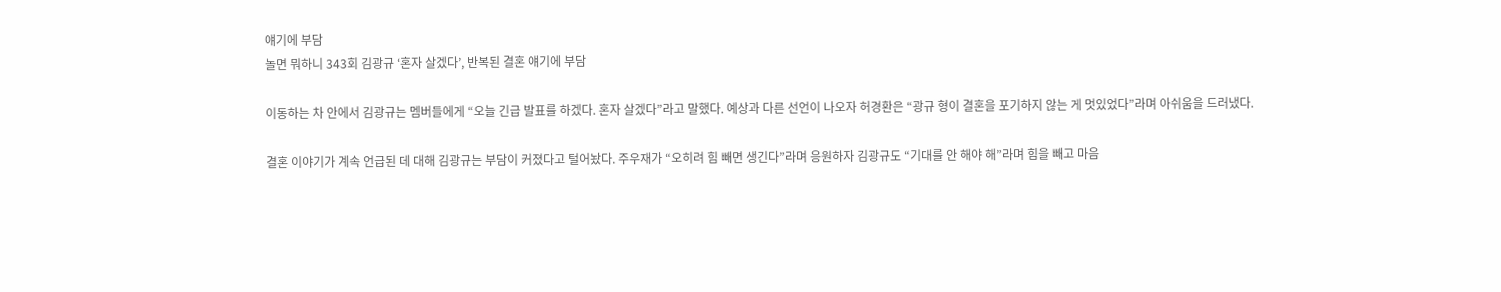얘기에 부담
놀면 뭐하니 343회 김광규 ‘혼자 살겠다’, 반복된 결혼 얘기에 부담

이동하는 차 안에서 김광규는 멤버들에게 “오늘 긴급 발표를 하겠다. 혼자 살겠다”라고 말했다. 예상과 다른 선언이 나오자 허경환은 “광규 형이 결혼을 포기하지 않는 게 멋있었다”라며 아쉬움을 드러냈다.

결혼 이야기가 계속 언급된 데 대해 김광규는 부담이 커졌다고 털어놨다. 주우재가 “오히려 힘 빼면 생긴다”라며 응원하자 김광규도 “기대를 안 해야 해”라며 힘을 빼고 마음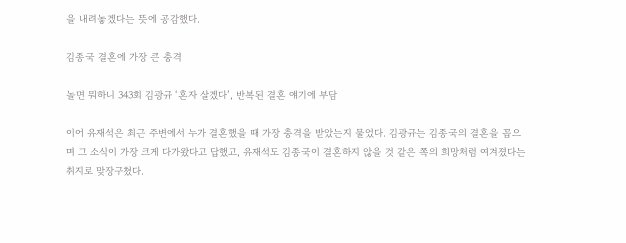을 내려놓겠다는 뜻에 공감했다.

김종국 결혼에 가장 큰 충격

놀면 뭐하니 343회 김광규 ‘혼자 살겠다’, 반복된 결혼 얘기에 부담

이어 유재석은 최근 주변에서 누가 결혼했을 때 가장 충격을 받았는지 물었다. 김광규는 김종국의 결혼을 꼽으며 그 소식이 가장 크게 다가왔다고 답했고, 유재석도 김종국이 결혼하지 않을 것 같은 쪽의 희망처럼 여겨졌다는 취지로 맞장구쳤다.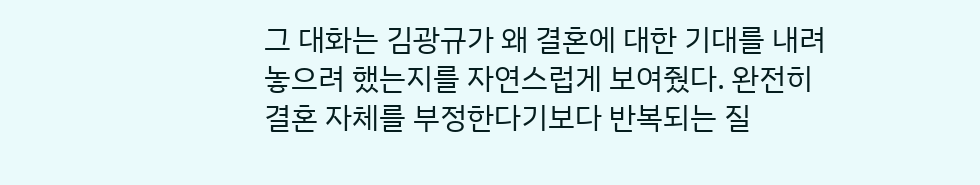그 대화는 김광규가 왜 결혼에 대한 기대를 내려놓으려 했는지를 자연스럽게 보여줬다. 완전히 결혼 자체를 부정한다기보다 반복되는 질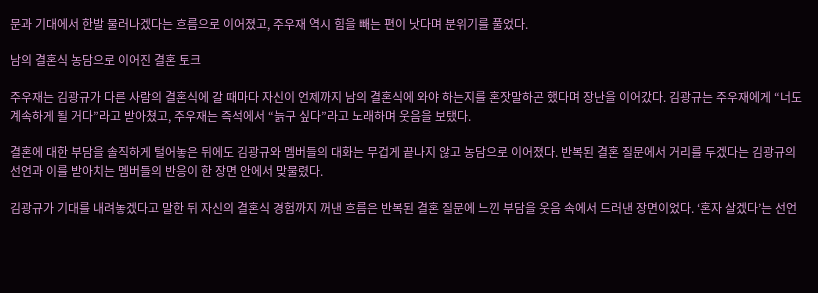문과 기대에서 한발 물러나겠다는 흐름으로 이어졌고, 주우재 역시 힘을 빼는 편이 낫다며 분위기를 풀었다.

남의 결혼식 농담으로 이어진 결혼 토크

주우재는 김광규가 다른 사람의 결혼식에 갈 때마다 자신이 언제까지 남의 결혼식에 와야 하는지를 혼잣말하곤 했다며 장난을 이어갔다. 김광규는 주우재에게 “너도 계속하게 될 거다”라고 받아쳤고, 주우재는 즉석에서 “늙구 싶다”라고 노래하며 웃음을 보탰다.

결혼에 대한 부담을 솔직하게 털어놓은 뒤에도 김광규와 멤버들의 대화는 무겁게 끝나지 않고 농담으로 이어졌다. 반복된 결혼 질문에서 거리를 두겠다는 김광규의 선언과 이를 받아치는 멤버들의 반응이 한 장면 안에서 맞물렸다.

김광규가 기대를 내려놓겠다고 말한 뒤 자신의 결혼식 경험까지 꺼낸 흐름은 반복된 결혼 질문에 느낀 부담을 웃음 속에서 드러낸 장면이었다. ‘혼자 살겠다’는 선언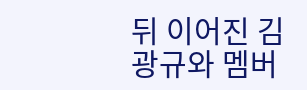뒤 이어진 김광규와 멤버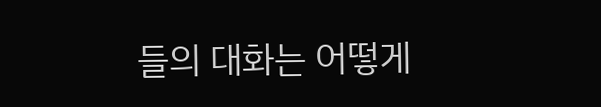들의 대화는 어떻게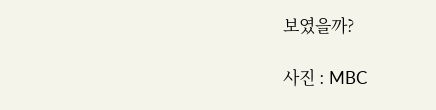보였을까?

사진 : MBC